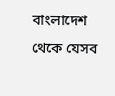বাংলাদেশ থেকে যেসব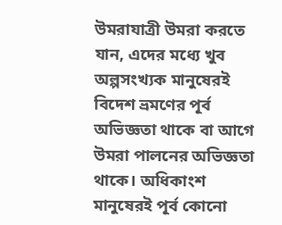উমরাযাত্রী উমরা করতে যান, এদের মধ্যে খুব অল্পসংখ্যক মানুষেরই বিদেশ ভ্রমণের পূর্ব অভিজ্ঞতা থাকে বা আগে উমরা পালনের অভিজ্ঞতা থাকে। অধিকাংশ মানুষেরই পূর্ব কোনো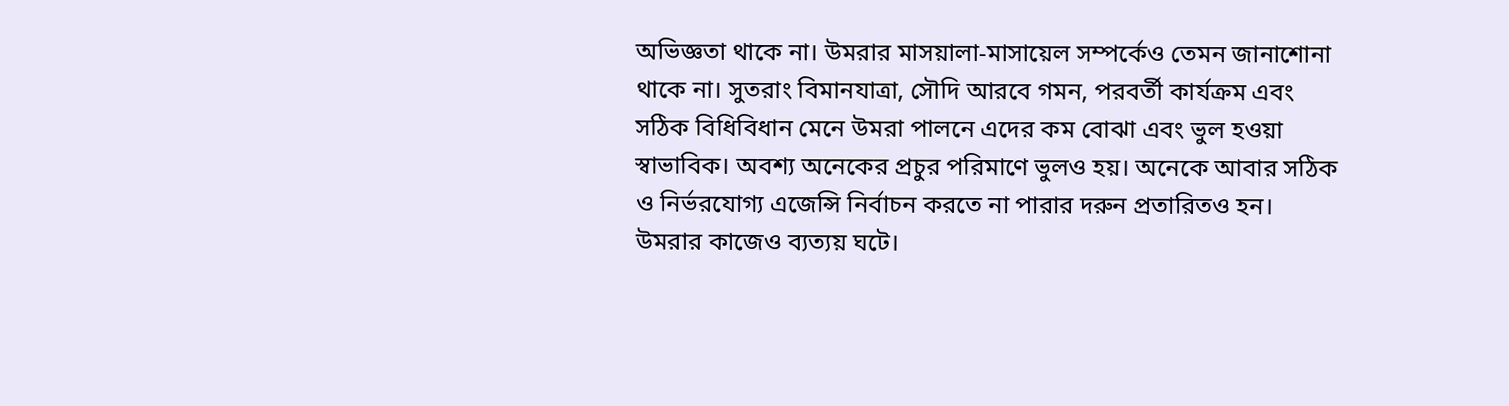অভিজ্ঞতা থাকে না। উমরার মাসয়ালা-মাসায়েল সম্পর্কেও তেমন জানাশোনা থাকে না। সুতরাং বিমানযাত্রা, সৌদি আরবে গমন, পরবর্তী কার্যক্রম এবং সঠিক বিধিবিধান মেনে উমরা পালনে এদের কম বোঝা এবং ভুল হওয়া স্বাভাবিক। অবশ্য অনেকের প্রচুর পরিমাণে ভুলও হয়। অনেকে আবার সঠিক ও নির্ভরযোগ্য এজেন্সি নির্বাচন করতে না পারার দরুন প্রতারিতও হন। উমরার কাজেও ব্যত্যয় ঘটে।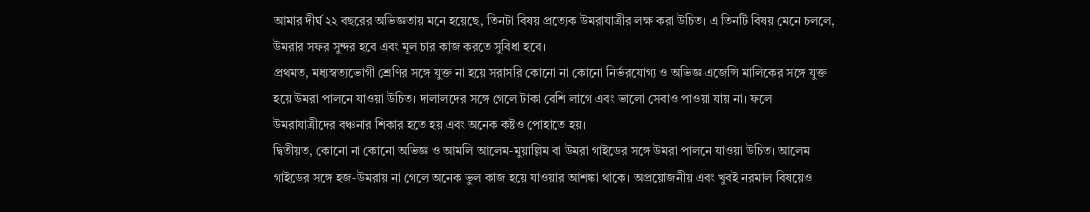আমার দীর্ঘ ২২ বছরের অভিজ্ঞতায় মনে হয়েছে, তিনটা বিষয় প্রত্যেক উমরাযাত্রীর লক্ষ করা উচিত। এ তিনটি বিষয় মেনে চললে, উমরার সফর সুন্দর হবে এবং মূল চার কাজ করতে সুবিধা হবে।
প্রথমত, মধ্যস্বত্যভোগী শ্রেণির সঙ্গে যুক্ত না হয়ে সরাসরি কোনো না কোনো নির্ভরযোগ্য ও অভিজ্ঞ এজেন্সি মালিকের সঙ্গে যুক্ত হয়ে উমরা পালনে যাওয়া উচিত। দালালদের সঙ্গে গেলে টাকা বেশি লাগে এবং ভালো সেবাও পাওয়া যায় না। ফলে উমরাযাত্রীদের বঞ্চনার শিকার হতে হয় এবং অনেক কষ্টও পোহাতে হয়।
দ্বিতীয়ত, কোনো না কোনো অভিজ্ঞ ও আমলি আলেম-মুয়াল্লিম বা উমরা গাইডের সঙ্গে উমরা পালনে যাওয়া উচিত। আলেম গাইডের সঙ্গে হজ-উমরায় না গেলে অনেক ভুল কাজ হয়ে যাওয়ার আশঙ্কা থাকে। অপ্রয়োজনীয় এবং খুবই নরমাল বিষয়েও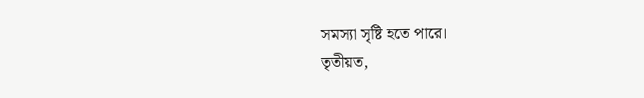সমস্যা সৃষ্টি হতে পারে।
তৃতীয়ত,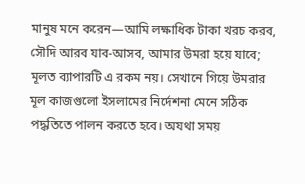মানুষ মনে করেন—আমি লক্ষাধিক টাকা খরচ করব, সৌদি আরব যাব-আসব, আমার উমরা হয়ে যাবে; মূলত ব্যাপারটি এ রকম নয়। সেখানে গিয়ে উমরার মূল কাজগুলো ইসলামের নির্দেশনা মেনে সঠিক পদ্ধতিতে পালন করতে হবে। অযথা সময়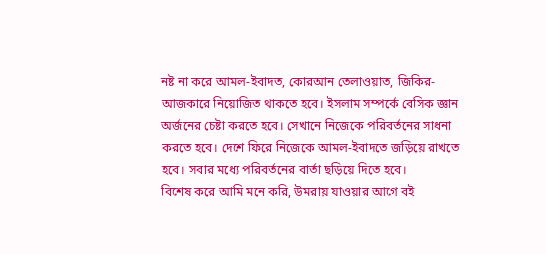নষ্ট না করে আমল-ইবাদত, কোরআন তেলাওয়াত, জিকির-আজকারে নিয়োজিত থাকতে হবে। ইসলাম সম্পর্কে বেসিক জ্ঞান অর্জনের চেষ্টা করতে হবে। সেখানে নিজেকে পরিবর্তনের সাধনা করতে হবে। দেশে ফিরে নিজেকে আমল-ইবাদতে জড়িয়ে রাখতে হবে। সবার মধ্যে পরিবর্তনের বার্তা ছড়িয়ে দিতে হবে।
বিশেষ করে আমি মনে করি, উমরায় যাওয়ার আগে বই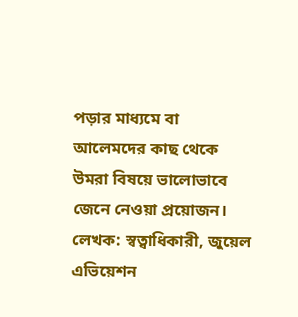পড়ার মাধ্যমে বা আলেমদের কাছ থেকে উমরা বিষয়ে ভালোভাবে জেনে নেওয়া প্রয়োজন।
লেখক: স্বত্বাধিকারী, জুয়েল এভিয়েশন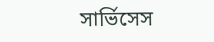সার্ভিসেস